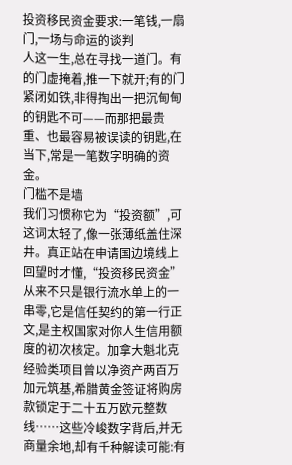投资移民资金要求:一笔钱,一扇门,一场与命运的谈判
人这一生,总在寻找一道门。有的门虚掩着,推一下就开;有的门紧闭如铁,非得掏出一把沉甸甸的钥匙不可——而那把最贵重、也最容易被误读的钥匙,在当下,常是一笔数字明确的资金。
门槛不是墙
我们习惯称它为“投资额”,可这词太轻了,像一张薄纸盖住深井。真正站在申请国边境线上回望时才懂,“投资移民资金”从来不只是银行流水单上的一串零,它是信任契约的第一行正文,是主权国家对你人生信用额度的初次核定。加拿大魁北克经验类项目曾以净资产两百万加元筑基,希腊黄金签证将购房款锁定于二十五万欧元整数线……这些冷峻数字背后,并无商量余地,却有千种解读可能:有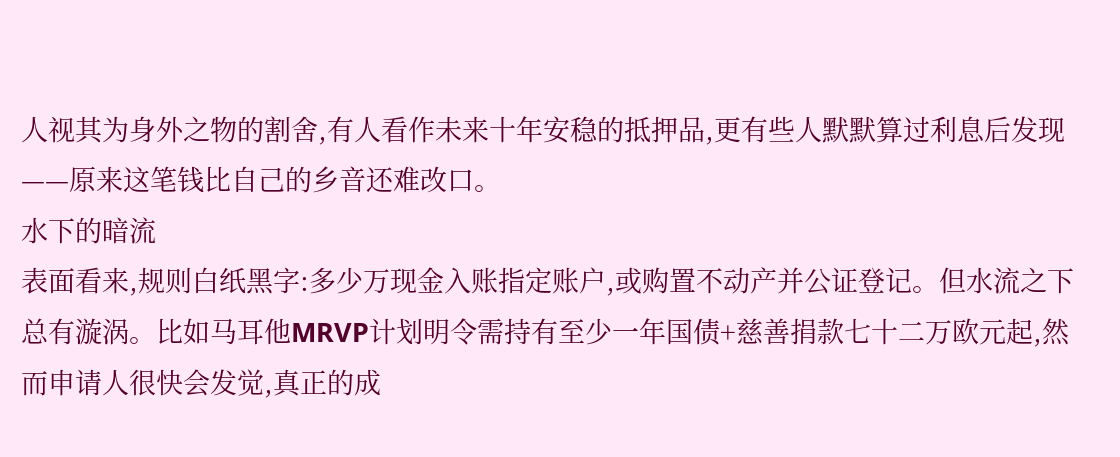人视其为身外之物的割舍,有人看作未来十年安稳的抵押品,更有些人默默算过利息后发现——原来这笔钱比自己的乡音还难改口。
水下的暗流
表面看来,规则白纸黑字:多少万现金入账指定账户,或购置不动产并公证登记。但水流之下总有漩涡。比如马耳他MRVP计划明令需持有至少一年国债+慈善捐款七十二万欧元起,然而申请人很快会发觉,真正的成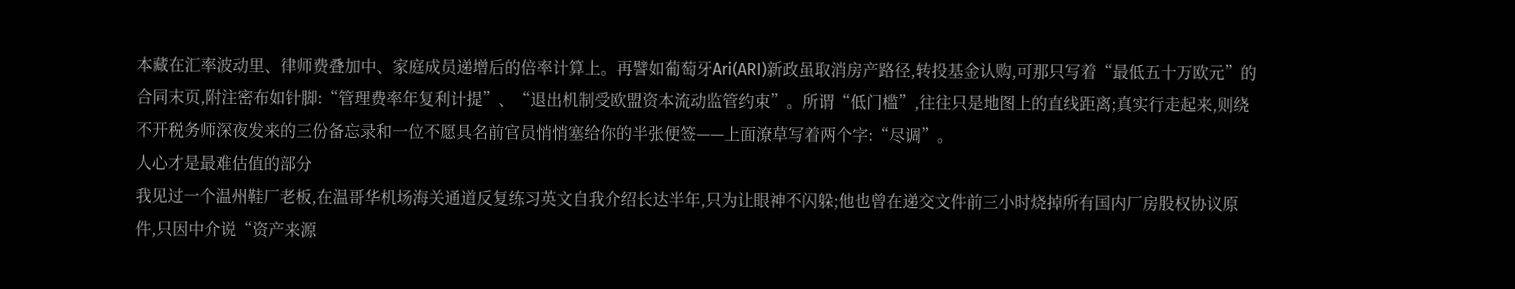本藏在汇率波动里、律师费叠加中、家庭成员递增后的倍率计算上。再譬如葡萄牙Ari(ARI)新政虽取消房产路径,转投基金认购,可那只写着“最低五十万欧元”的合同末页,附注密布如针脚:“管理费率年复利计提”、“退出机制受欧盟资本流动监管约束”。所谓“低门槛”,往往只是地图上的直线距离;真实行走起来,则绕不开税务师深夜发来的三份备忘录和一位不愿具名前官员悄悄塞给你的半张便签——上面潦草写着两个字:“尽调”。
人心才是最难估值的部分
我见过一个温州鞋厂老板,在温哥华机场海关通道反复练习英文自我介绍长达半年,只为让眼神不闪躲;他也曾在递交文件前三小时烧掉所有国内厂房股权协议原件,只因中介说“资产来源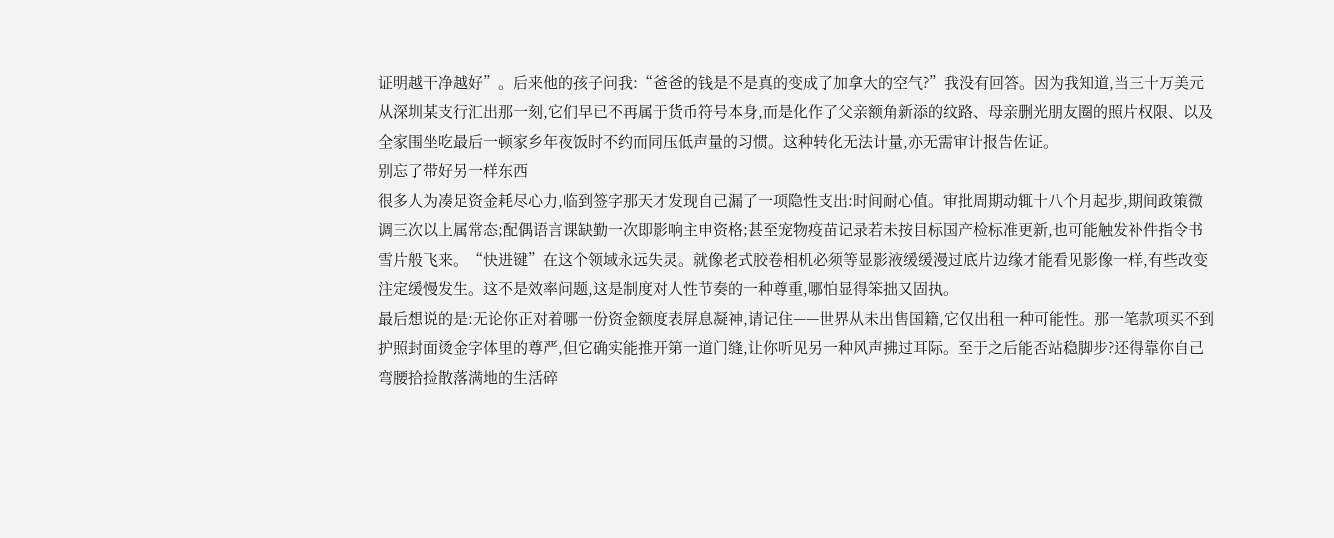证明越干净越好”。后来他的孩子问我:“爸爸的钱是不是真的变成了加拿大的空气?”我没有回答。因为我知道,当三十万美元从深圳某支行汇出那一刻,它们早已不再属于货币符号本身,而是化作了父亲额角新添的纹路、母亲删光朋友圈的照片权限、以及全家围坐吃最后一顿家乡年夜饭时不约而同压低声量的习惯。这种转化无法计量,亦无需审计报告佐证。
别忘了带好另一样东西
很多人为凑足资金耗尽心力,临到签字那天才发现自己漏了一项隐性支出:时间耐心值。审批周期动辄十八个月起步,期间政策微调三次以上属常态;配偶语言课缺勤一次即影响主申资格;甚至宠物疫苗记录若未按目标国产检标准更新,也可能触发补件指令书雪片般飞来。“快进键”在这个领域永远失灵。就像老式胶卷相机必须等显影液缓缓漫过底片边缘才能看见影像一样,有些改变注定缓慢发生。这不是效率问题,这是制度对人性节奏的一种尊重,哪怕显得笨拙又固执。
最后想说的是:无论你正对着哪一份资金额度表屏息凝神,请记住——世界从未出售国籍,它仅出租一种可能性。那一笔款项买不到护照封面烫金字体里的尊严,但它确实能推开第一道门缝,让你听见另一种风声拂过耳际。至于之后能否站稳脚步?还得靠你自己弯腰拾捡散落满地的生活碎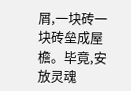屑,一块砖一块砖垒成屋檐。毕竟,安放灵魂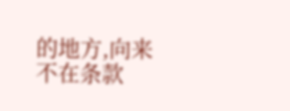的地方,向来不在条款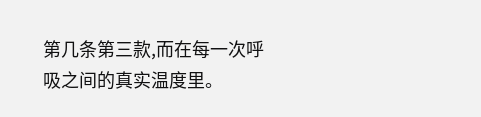第几条第三款,而在每一次呼吸之间的真实温度里。